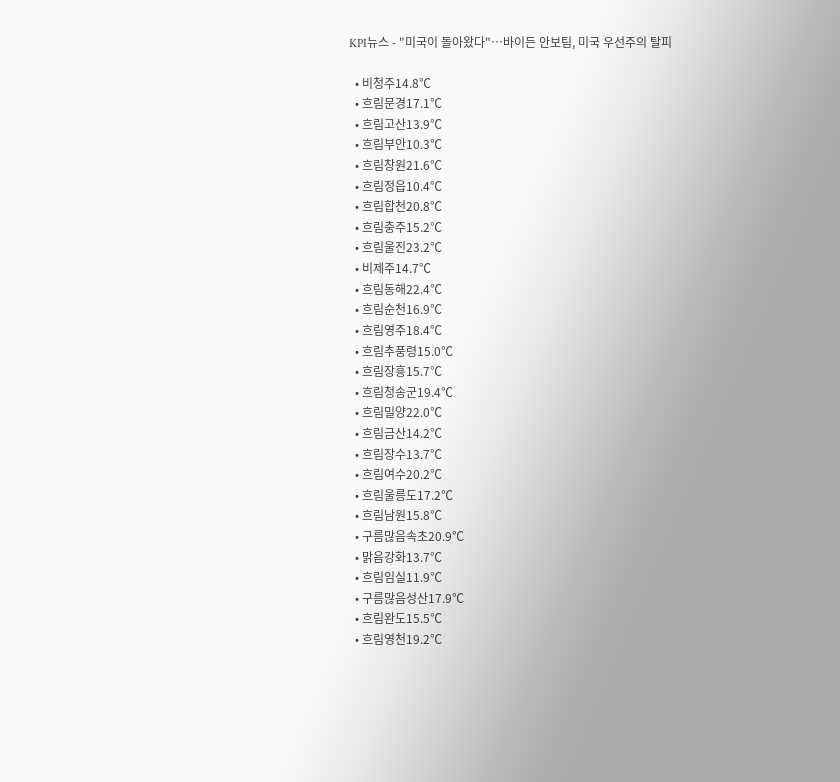KPI뉴스 - "미국이 돌아왔다"…바이든 안보팀, 미국 우선주의 탈피

  • 비청주14.8℃
  • 흐림문경17.1℃
  • 흐림고산13.9℃
  • 흐림부안10.3℃
  • 흐림창원21.6℃
  • 흐림정읍10.4℃
  • 흐림합천20.8℃
  • 흐림충주15.2℃
  • 흐림울진23.2℃
  • 비제주14.7℃
  • 흐림동해22.4℃
  • 흐림순천16.9℃
  • 흐림영주18.4℃
  • 흐림추풍령15.0℃
  • 흐림장흥15.7℃
  • 흐림청송군19.4℃
  • 흐림밀양22.0℃
  • 흐림금산14.2℃
  • 흐림장수13.7℃
  • 흐림여수20.2℃
  • 흐림울릉도17.2℃
  • 흐림남원15.8℃
  • 구름많음속초20.9℃
  • 맑음강화13.7℃
  • 흐림임실11.9℃
  • 구름많음성산17.9℃
  • 흐림완도15.5℃
  • 흐림영천19.2℃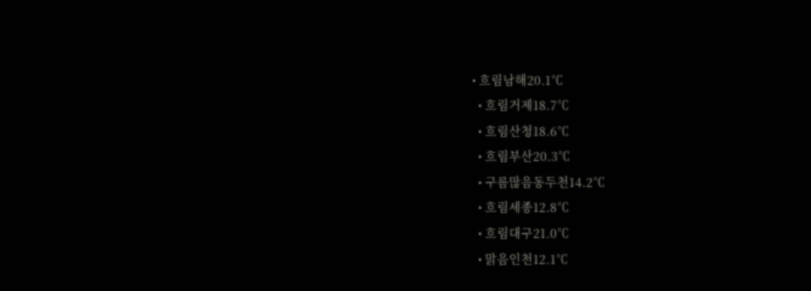• 흐림남해20.1℃
  • 흐림거제18.7℃
  • 흐림산청18.6℃
  • 흐림부산20.3℃
  • 구름많음동두천14.2℃
  • 흐림세종12.8℃
  • 흐림대구21.0℃
  • 맑음인천12.1℃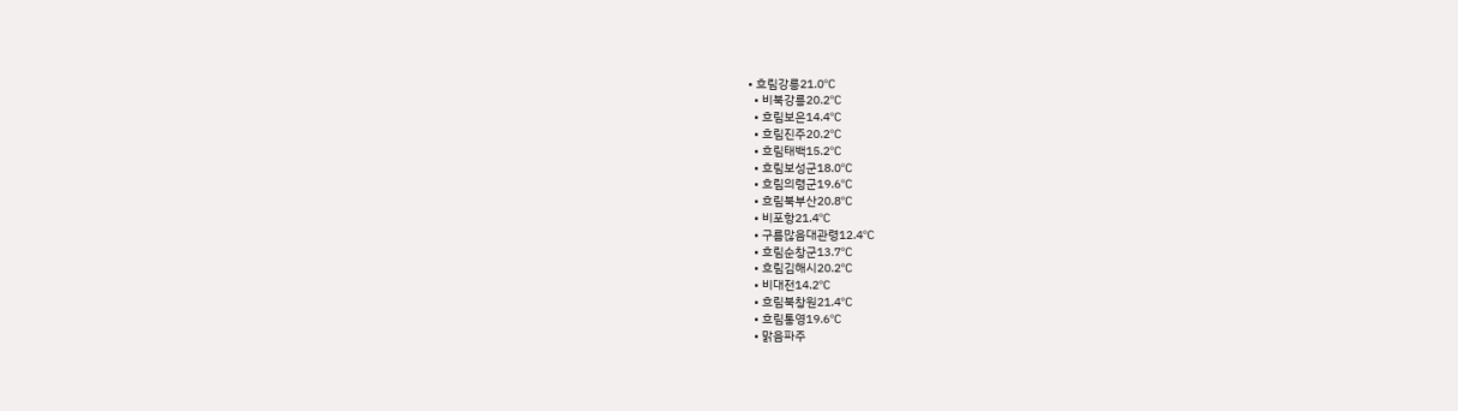• 흐림강릉21.0℃
  • 비북강릉20.2℃
  • 흐림보은14.4℃
  • 흐림진주20.2℃
  • 흐림태백15.2℃
  • 흐림보성군18.0℃
  • 흐림의령군19.6℃
  • 흐림북부산20.8℃
  • 비포항21.4℃
  • 구름많음대관령12.4℃
  • 흐림순창군13.7℃
  • 흐림김해시20.2℃
  • 비대전14.2℃
  • 흐림북창원21.4℃
  • 흐림통영19.6℃
  • 맑음파주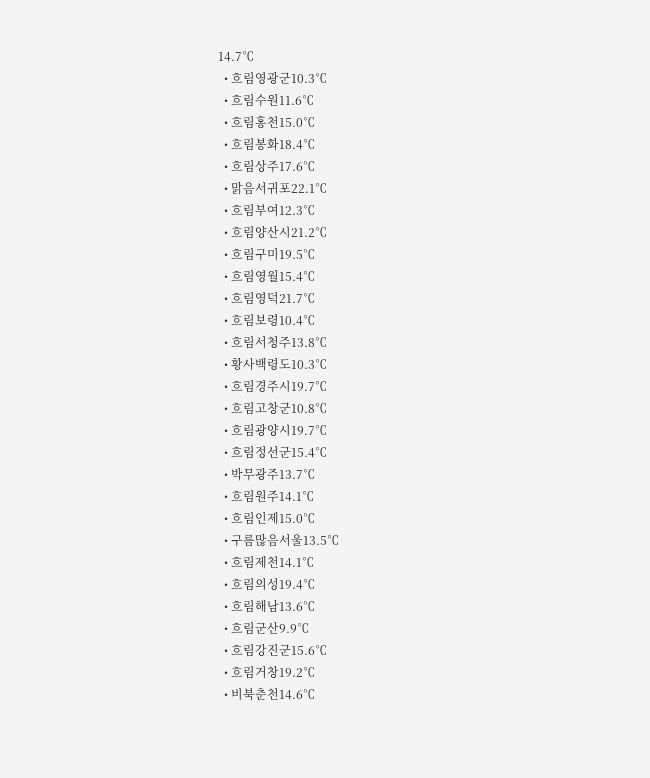14.7℃
  • 흐림영광군10.3℃
  • 흐림수원11.6℃
  • 흐림홍천15.0℃
  • 흐림봉화18.4℃
  • 흐림상주17.6℃
  • 맑음서귀포22.1℃
  • 흐림부여12.3℃
  • 흐림양산시21.2℃
  • 흐림구미19.5℃
  • 흐림영월15.4℃
  • 흐림영덕21.7℃
  • 흐림보령10.4℃
  • 흐림서청주13.8℃
  • 황사백령도10.3℃
  • 흐림경주시19.7℃
  • 흐림고창군10.8℃
  • 흐림광양시19.7℃
  • 흐림정선군15.4℃
  • 박무광주13.7℃
  • 흐림원주14.1℃
  • 흐림인제15.0℃
  • 구름많음서울13.5℃
  • 흐림제천14.1℃
  • 흐림의성19.4℃
  • 흐림해남13.6℃
  • 흐림군산9.9℃
  • 흐림강진군15.6℃
  • 흐림거창19.2℃
  • 비북춘천14.6℃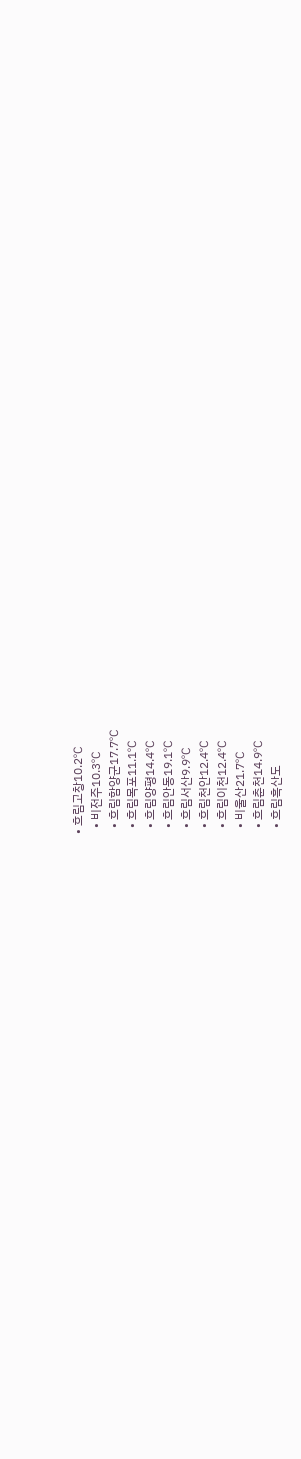• 흐림고창10.2℃
  • 비전주10.3℃
  • 흐림함양군17.7℃
  • 흐림목포11.1℃
  • 흐림양평14.4℃
  • 흐림안동19.1℃
  • 흐림서산9.9℃
  • 흐림천안12.4℃
  • 흐림이천12.4℃
  • 비울산21.7℃
  • 흐림춘천14.9℃
  • 흐림흑산도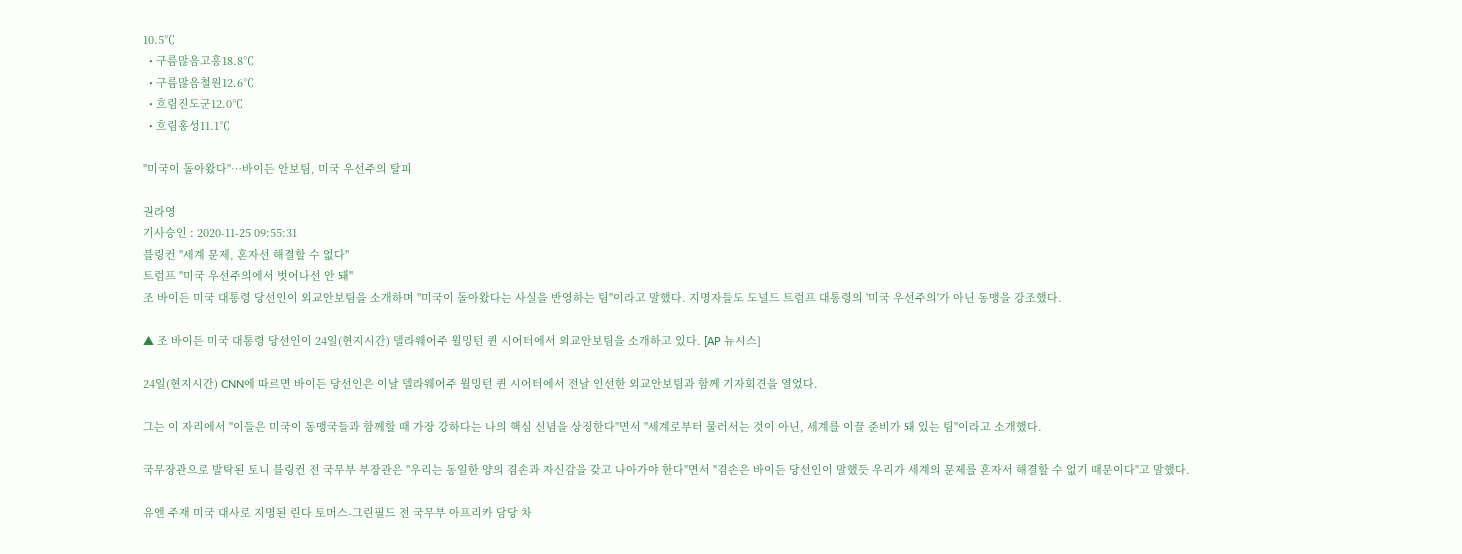10.5℃
  • 구름많음고흥18.8℃
  • 구름많음철원12.6℃
  • 흐림진도군12.0℃
  • 흐림홍성11.1℃

"미국이 돌아왔다"…바이든 안보팀, 미국 우선주의 탈피

권라영
기사승인 : 2020-11-25 09:55:31
블링컨 "세계 문제, 혼자선 해결할 수 없다"
트럼프 "미국 우선주의에서 벗어나선 안 돼"
조 바이든 미국 대통령 당선인이 외교안보팀을 소개하며 "미국이 돌아왔다는 사실을 반영하는 팀"이라고 말했다. 지명자들도 도널드 트럼프 대통령의 '미국 우선주의'가 아닌 동맹을 강조했다.

▲ 조 바이든 미국 대통령 당선인이 24일(현지시간) 델라웨어주 윌밍턴 퀸 시어터에서 외교안보팀을 소개하고 있다. [AP 뉴시스]

24일(현지시간) CNN에 따르면 바이든 당선인은 이날 델라웨어주 윌밍턴 퀸 시어터에서 전날 인선한 외교안보팀과 함께 기자회견을 열었다.

그는 이 자리에서 "이들은 미국이 동맹국들과 함께할 때 가장 강하다는 나의 핵심 신념을 상징한다"면서 "세계로부터 물러서는 것이 아닌, 세계를 이끌 준비가 돼 있는 팀"이라고 소개했다.

국무장관으로 발탁된 토니 블링컨 전 국무부 부장관은 "우리는 동일한 양의 겸손과 자신감을 갖고 나아가야 한다"면서 "겸손은 바이든 당선인이 말했듯 우리가 세계의 문제를 혼자서 해결할 수 없기 때문이다"고 말했다.

유엔 주재 미국 대사로 지명된 린다 토머스-그린필드 전 국무부 아프리카 담당 차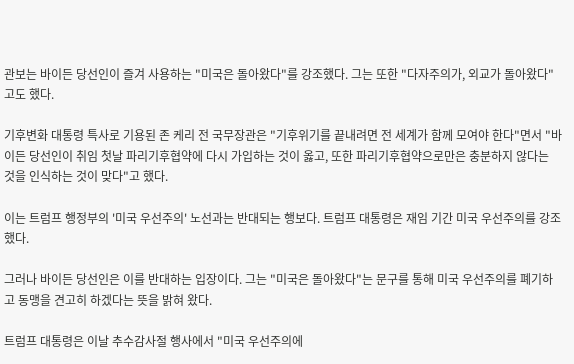관보는 바이든 당선인이 즐겨 사용하는 "미국은 돌아왔다"를 강조했다. 그는 또한 "다자주의가, 외교가 돌아왔다"고도 했다.

기후변화 대통령 특사로 기용된 존 케리 전 국무장관은 "기후위기를 끝내려면 전 세계가 함께 모여야 한다"면서 "바이든 당선인이 취임 첫날 파리기후협약에 다시 가입하는 것이 옳고, 또한 파리기후협약으로만은 충분하지 않다는 것을 인식하는 것이 맞다"고 했다.

이는 트럼프 행정부의 '미국 우선주의' 노선과는 반대되는 행보다. 트럼프 대통령은 재임 기간 미국 우선주의를 강조했다.

그러나 바이든 당선인은 이를 반대하는 입장이다. 그는 "미국은 돌아왔다"는 문구를 통해 미국 우선주의를 폐기하고 동맹을 견고히 하겠다는 뜻을 밝혀 왔다.

트럼프 대통령은 이날 추수감사절 행사에서 "미국 우선주의에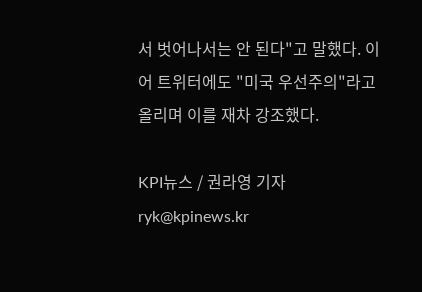서 벗어나서는 안 된다"고 말했다. 이어 트위터에도 "미국 우선주의"라고 올리며 이를 재차 강조했다.

KPI뉴스 / 권라영 기자 ryk@kpinews.kr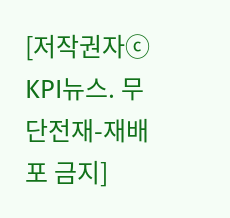[저작권자ⓒ KPI뉴스. 무단전재-재배포 금지]